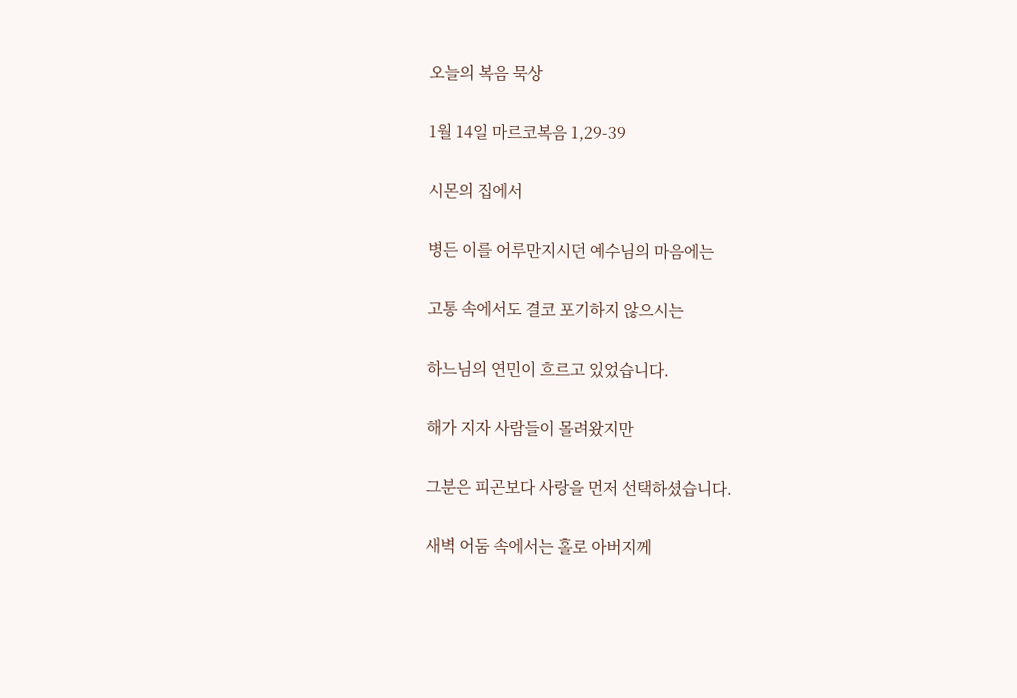오늘의 복음 묵상

1월 14일 마르코복음 1,29-39

시몬의 집에서

병든 이를 어루만지시던 예수님의 마음에는

고통 속에서도 결코 포기하지 않으시는

하느님의 연민이 흐르고 있었습니다.

해가 지자 사람들이 몰려왔지만

그분은 피곤보다 사랑을 먼저 선택하셨습니다.

새벽 어둠 속에서는 홀로 아버지께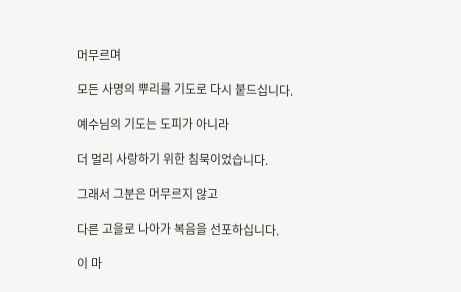머무르며

모든 사명의 뿌리를 기도로 다시 붙드십니다.

예수님의 기도는 도피가 아니라

더 멀리 사랑하기 위한 침묵이었습니다.

그래서 그분은 머무르지 않고

다른 고을로 나아가 복음을 선포하십니다.

이 마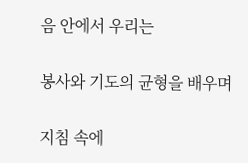음 안에서 우리는

봉사와 기도의 균형을 배우며

지침 속에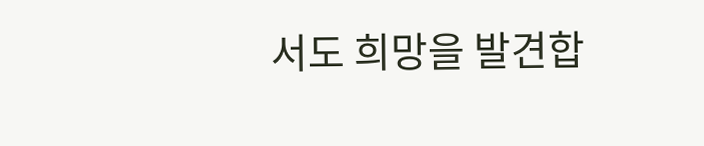서도 희망을 발견합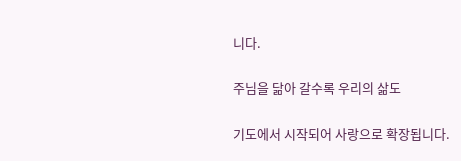니다.

주님을 닮아 갈수록 우리의 삶도

기도에서 시작되어 사랑으로 확장됩니다.